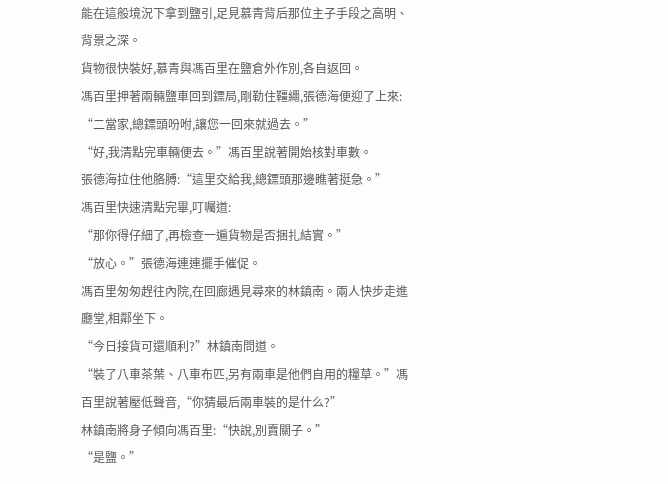能在這般境況下拿到鹽引,足見慕青背后那位主子手段之高明、背景之深。
貨物很快裝好,慕青與馮百里在鹽倉外作別,各自返回。
馮百里押著兩輛鹽車回到鏢局,剛勒住韁繩,張德海便迎了上來:
“二當家,總鏢頭吩咐,讓您一回來就過去。”
“好,我清點完車輛便去。”馮百里說著開始核對車數。
張德海拉住他胳膊:“這里交給我,總鏢頭那邊瞧著挺急。”
馮百里快速清點完畢,叮囑道:
“那你得仔細了,再檢查一遍貨物是否捆扎結實。”
“放心。”張德海連連擺手催促。
馮百里匆匆趕往內院,在回廊遇見尋來的林鎮南。兩人快步走進廳堂,相鄰坐下。
“今日接貨可還順利?”林鎮南問道。
“裝了八車茶葉、八車布匹,另有兩車是他們自用的糧草。”馮百里說著壓低聲音,“你猜最后兩車裝的是什么?”
林鎮南將身子傾向馮百里:“快說,別賣關子。”
“是鹽。”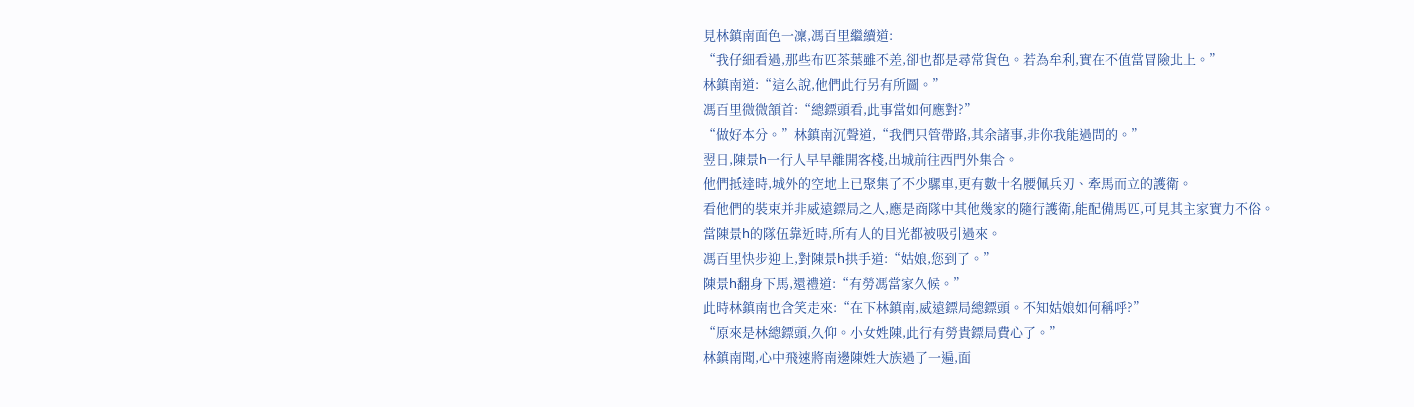見林鎮南面色一凜,馮百里繼續道:
“我仔細看過,那些布匹茶葉雖不差,卻也都是尋常貨色。若為牟利,實在不值當冒險北上。”
林鎮南道:“這么說,他們此行另有所圖。”
馮百里微微頷首:“總鏢頭看,此事當如何應對?”
“做好本分。”林鎮南沉聲道,“我們只管帶路,其余諸事,非你我能過問的。”
翌日,陳景h一行人早早離開客棧,出城前往西門外集合。
他們抵達時,城外的空地上已聚集了不少騾車,更有數十名腰佩兵刃、牽馬而立的護衛。
看他們的裝束并非威遠鏢局之人,應是商隊中其他幾家的隨行護衛,能配備馬匹,可見其主家實力不俗。
當陳景h的隊伍靠近時,所有人的目光都被吸引過來。
馮百里快步迎上,對陳景h拱手道:“姑娘,您到了。”
陳景h翻身下馬,還禮道:“有勞馮當家久候。”
此時林鎮南也含笑走來:“在下林鎮南,威遠鏢局總鏢頭。不知姑娘如何稱呼?”
“原來是林總鏢頭,久仰。小女姓陳,此行有勞貴鏢局費心了。”
林鎮南聞,心中飛速將南邊陳姓大族過了一遍,面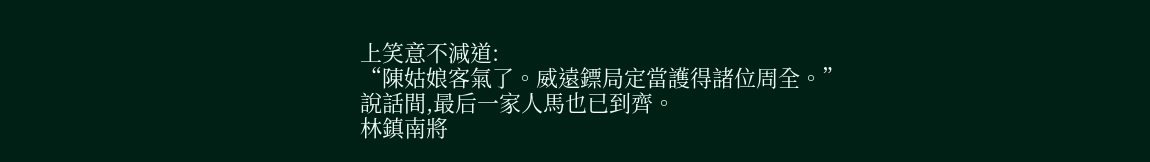上笑意不減道:
“陳姑娘客氣了。威遠鏢局定當護得諸位周全。”
說話間,最后一家人馬也已到齊。
林鎮南將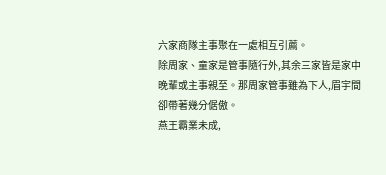六家商隊主事聚在一處相互引薦。
除周家、童家是管事隨行外,其余三家皆是家中晚輩或主事親至。那周家管事雖為下人,眉宇間卻帶著幾分倨傲。
燕王霸業未成,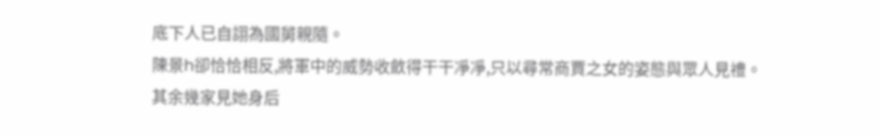底下人已自詡為國舅親隨。
陳景h卻恰恰相反,將軍中的威勢收斂得干干凈凈,只以尋常商賈之女的姿態與眾人見禮。
其余幾家見她身后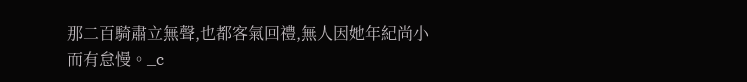那二百騎肅立無聲,也都客氣回禮,無人因她年紀尚小而有怠慢。_c